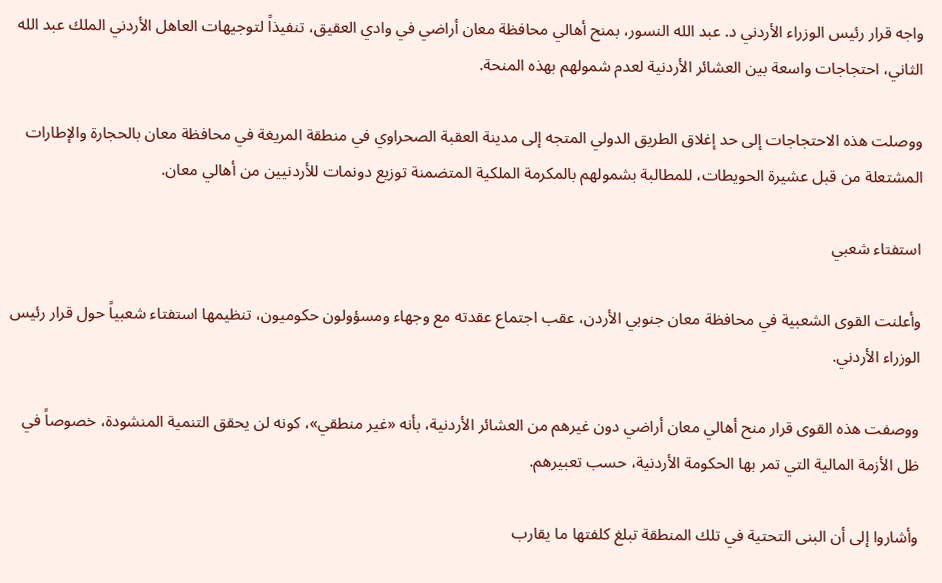واجه قرار رئيس الوزراء الأردني د. عبد الله النسور، بمنح أهالي محافظة معان أراضي في وادي العقيق، تنفيذاً لتوجيهات العاهل الأردني الملك عبد الله الثاني، احتجاجات واسعة بين العشائر الأردنية لعدم شمولهم بهذه المنحة.

ووصلت هذه الاحتجاجات إلى حد إغلاق الطريق الدولي المتجه إلى مدينة العقبة الصحراوي في منطقة المريغة في محافظة معان بالحجارة والإطارات المشتعلة من قبل عشيرة الحويطات، للمطالبة بشمولهم بالمكرمة الملكية المتضمنة توزيع دونمات للأردنيين من أهالي معان.

استفتاء شعبي

وأعلنت القوى الشعبية في محافظة معان جنوبي الأردن، عقب اجتماع عقدته مع وجهاء ومسؤولون حكوميون، تنظيمها استفتاء شعبياً حول قرار رئيس الوزراء الأردني.

ووصفت هذه القوى قرار منح أهالي معان أراضي دون غيرهم من العشائر الأردنية، بأنه «غير منطقي»، كونه لن يحقق التنمية المنشودة، خصوصاً في ظل الأزمة المالية التي تمر بها الحكومة الأردنية، حسب تعبيرهم.

وأشاروا إلى أن البنى التحتية في تلك المنطقة تبلغ كلفتها ما يقارب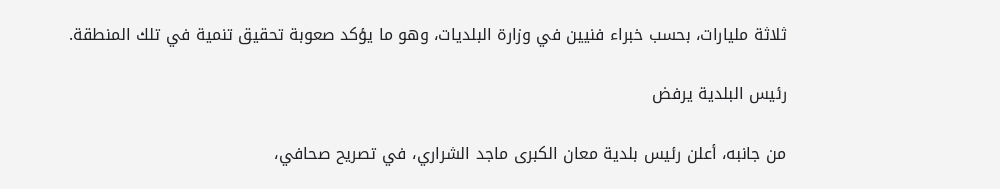ثلاثة مليارات، بحسب خبراء فنيين في وزارة البلديات، وهو ما يؤكد صعوبة تحقيق تنمية في تلك المنطقة.

رئيس البلدية يرفض

من جانبه، أعلن رئيس بلدية معان الكبرى ماجد الشراري، في تصريح صحافي،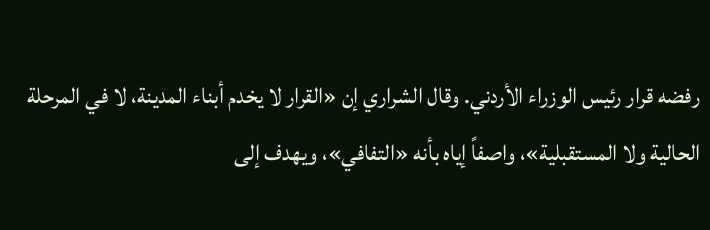رفضه قرار رئيس الوزراء الأردني. وقال الشراري إن «القرار لا يخدم أبناء المدينة، لا في المرحلة الحالية ولا المستقبلية»، واصفاً إياه بأنه «التفافي»، ويهدف إلى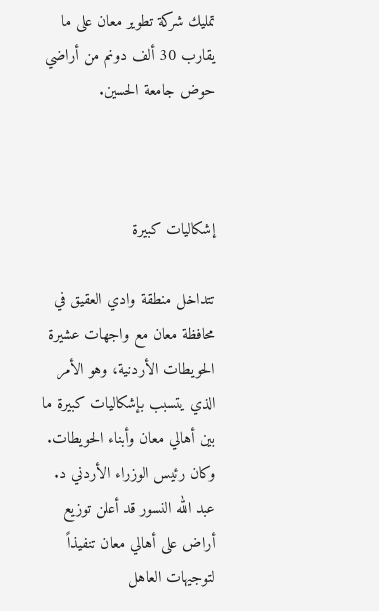تمليك شركة تطوير معان على ما يقارب 30 ألف دونم من أراضي حوض جامعة الحسين.



إشكاليات كبيرة

تتداخل منطقة وادي العقيق في محافظة معان مع واجهات عشيرة الحويطات الأردنية، وهو الأمر الذي يتسبب بإشكاليات كبيرة ما بين أهالي معان وأبناء الحويطات. وكان رئيس الوزراء الأردني د. عبد الله النسور قد أعلن توزيع أراض على أهالي معان تنفيذاً لتوجيهات العاهل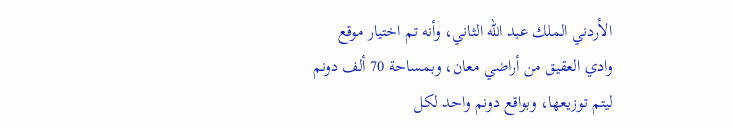الأردني الملك عبد الله الثاني، وأنه تم اختيار موقع وادي العقيق من أراضي معان، وبمساحة 70 ألف دونم ليتم توزيعها، وبواقع دونم واحد لكل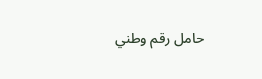حامل رقم وطني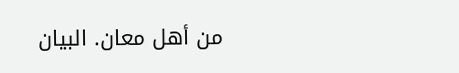من أهل معان. البيان